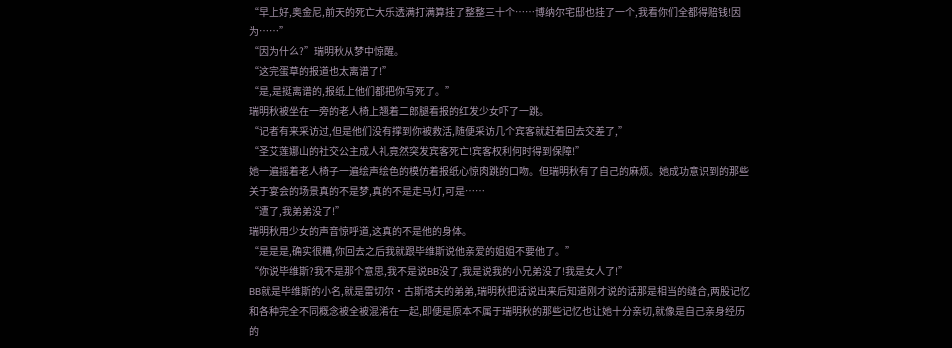“早上好,奥金尼,前天的死亡大乐透满打满算挂了整整三十个……博纳尔宅邸也挂了一个,我看你们全都得赔钱!因为……”
“因为什么?”瑞明秋从梦中惊醒。
“这完蛋草的报道也太离谱了!”
“是,是挺离谱的,报纸上他们都把你写死了。”
瑞明秋被坐在一旁的老人椅上翘着二郎腿看报的红发少女吓了一跳。
“记者有来采访过,但是他们没有撑到你被救活,随便采访几个宾客就赶着回去交差了,”
“圣艾莲娜山的社交公主成人礼竟然突发宾客死亡!宾客权利何时得到保障!”
她一遍摇着老人椅子一遍绘声绘色的模仿着报纸心惊肉跳的口吻。但瑞明秋有了自己的麻烦。她成功意识到的那些关于宴会的场景真的不是梦,真的不是走马灯,可是……
“遭了,我弟弟没了!”
瑞明秋用少女的声音惊呼道,这真的不是他的身体。
“是是是,确实很糟,你回去之后我就跟毕维斯说他亲爱的姐姐不要他了。”
“你说毕维斯?我不是那个意思,我不是说BB没了,我是说我的小兄弟没了!我是女人了!”
BB就是毕维斯的小名,就是雷切尔·古斯塔夫的弟弟,瑞明秋把话说出来后知道刚才说的话那是相当的缝合,两股记忆和各种完全不同概念被全被混淆在一起,即便是原本不属于瑞明秋的那些记忆也让她十分亲切,就像是自己亲身经历的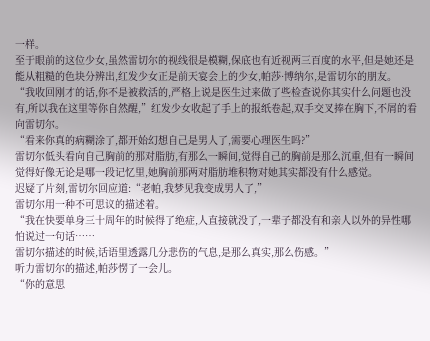一样。
至于眼前的这位少女,虽然雷切尔的视线很是模糊,保底也有近视两三百度的水平,但是她还是能从粗糙的色块分辨出,红发少女正是前天宴会上的少女,帕莎·博纳尔,是雷切尔的朋友。
“我收回刚才的话,你不是被救活的,严格上说是医生过来做了些检查说你其实什么问题也没有,所以我在这里等你自然醒,”红发少女收起了手上的报纸卷起,双手交叉捧在胸下,不屑的看向雷切尔。
“看来你真的病糊涂了,都开始幻想自己是男人了,需要心理医生吗?”
雷切尔低头看向自己胸前的那对脂肪,有那么一瞬间,觉得自己的胸前是那么沉重,但有一瞬间觉得好像无论是哪一段记忆里,她胸前那两对脂肪堆积物对她其实都没有什么感觉。
迟疑了片刻,雷切尔回应道:“老帕,我梦见我变成男人了,”
雷切尔用一种不可思议的描述着。
“我在快要单身三十周年的时候得了绝症,人直接就没了,一辈子都没有和亲人以外的异性哪怕说过一句话……
雷切尔描述的时候,话语里透露几分悲伤的气息,是那么真实,那么伤感。”
听力雷切尔的描述,帕莎愣了一会儿。
“你的意思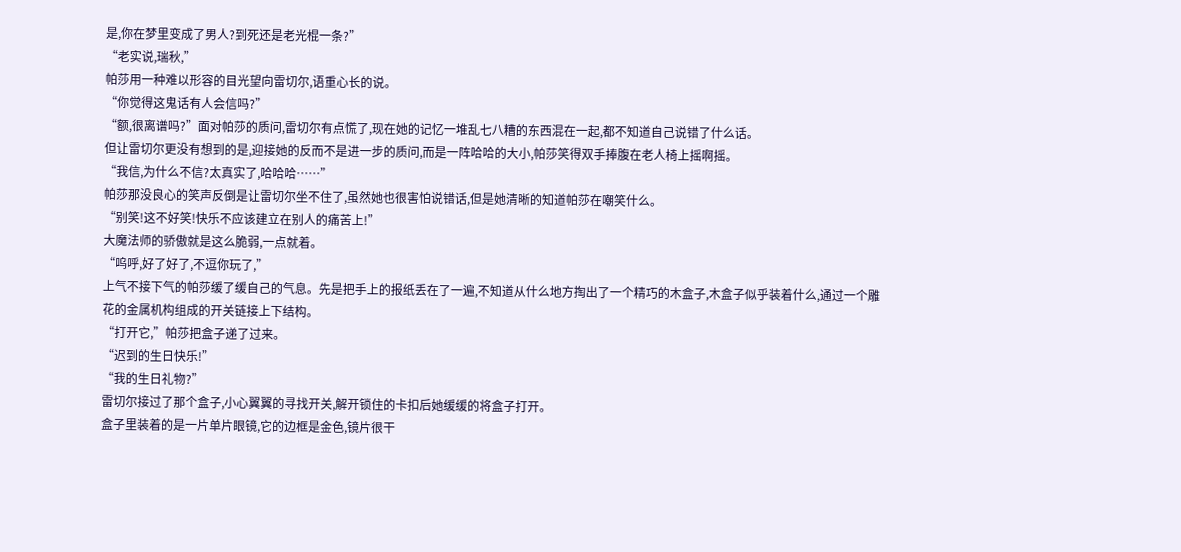是,你在梦里变成了男人?到死还是老光棍一条?”
“老实说,瑞秋,”
帕莎用一种难以形容的目光望向雷切尔,语重心长的说。
“你觉得这鬼话有人会信吗?”
“额,很离谱吗?”面对帕莎的质问,雷切尔有点慌了,现在她的记忆一堆乱七八糟的东西混在一起,都不知道自己说错了什么话。
但让雷切尔更没有想到的是,迎接她的反而不是进一步的质问,而是一阵哈哈的大小,帕莎笑得双手捧腹在老人椅上摇啊摇。
“我信,为什么不信?太真实了,哈哈哈……”
帕莎那没良心的笑声反倒是让雷切尔坐不住了,虽然她也很害怕说错话,但是她清晰的知道帕莎在嘲笑什么。
“别笑!这不好笑!快乐不应该建立在别人的痛苦上!”
大魔法师的骄傲就是这么脆弱,一点就着。
“呜呼,好了好了,不逗你玩了,”
上气不接下气的帕莎缓了缓自己的气息。先是把手上的报纸丢在了一遍,不知道从什么地方掏出了一个精巧的木盒子,木盒子似乎装着什么,通过一个雕花的金属机构组成的开关链接上下结构。
“打开它,”帕莎把盒子递了过来。
“迟到的生日快乐!”
“我的生日礼物?”
雷切尔接过了那个盒子,小心翼翼的寻找开关,解开锁住的卡扣后她缓缓的将盒子打开。
盒子里装着的是一片单片眼镜,它的边框是金色,镜片很干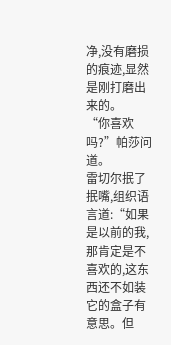净,没有磨损的痕迹,显然是刚打磨出来的。
“你喜欢吗?”帕莎问道。
雷切尔抿了抿嘴,组织语言道:“如果是以前的我,那肯定是不喜欢的,这东西还不如装它的盒子有意思。但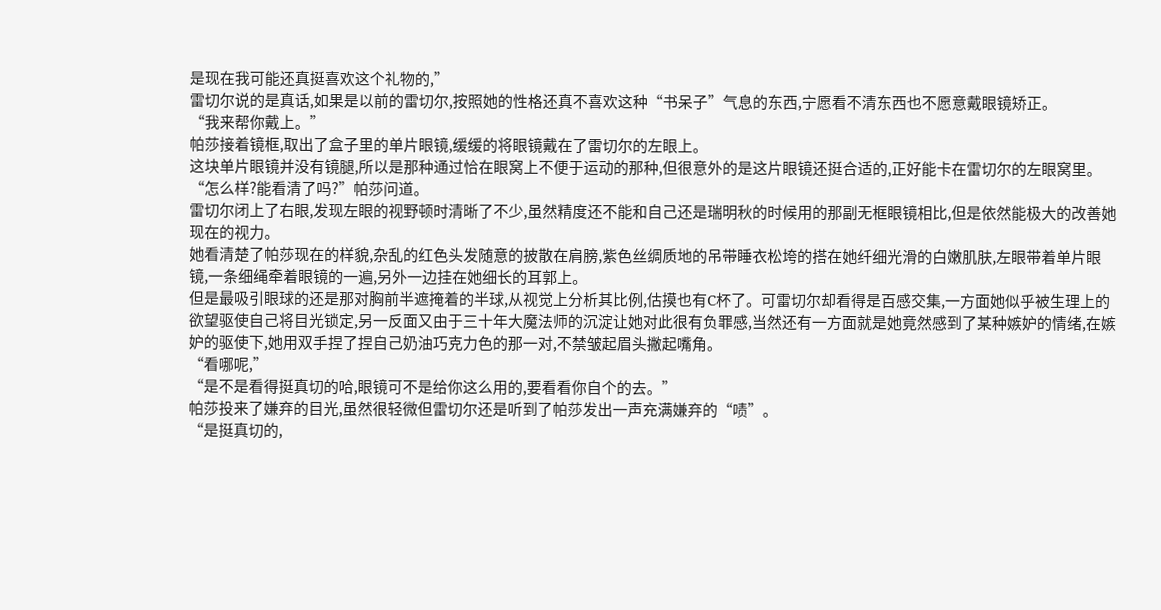是现在我可能还真挺喜欢这个礼物的,”
雷切尔说的是真话,如果是以前的雷切尔,按照她的性格还真不喜欢这种“书呆子”气息的东西,宁愿看不清东西也不愿意戴眼镜矫正。
“我来帮你戴上。”
帕莎接着镜框,取出了盒子里的单片眼镜,缓缓的将眼镜戴在了雷切尔的左眼上。
这块单片眼镜并没有镜腿,所以是那种通过恰在眼窝上不便于运动的那种,但很意外的是这片眼镜还挺合适的,正好能卡在雷切尔的左眼窝里。
“怎么样?能看清了吗?”帕莎问道。
雷切尔闭上了右眼,发现左眼的视野顿时清晰了不少,虽然精度还不能和自己还是瑞明秋的时候用的那副无框眼镜相比,但是依然能极大的改善她现在的视力。
她看清楚了帕莎现在的样貌,杂乱的红色头发随意的披散在肩膀,紫色丝绸质地的吊带睡衣松垮的搭在她纤细光滑的白嫩肌肤,左眼带着单片眼镜,一条细绳牵着眼镜的一遍,另外一边挂在她细长的耳郭上。
但是最吸引眼球的还是那对胸前半遮掩着的半球,从视觉上分析其比例,估摸也有C杯了。可雷切尔却看得是百感交集,一方面她似乎被生理上的欲望驱使自己将目光锁定,另一反面又由于三十年大魔法师的沉淀让她对此很有负罪感,当然还有一方面就是她竟然感到了某种嫉妒的情绪,在嫉妒的驱使下,她用双手捏了捏自己奶油巧克力色的那一对,不禁皱起眉头撇起嘴角。
“看哪呢,”
“是不是看得挺真切的哈,眼镜可不是给你这么用的,要看看你自个的去。”
帕莎投来了嫌弃的目光,虽然很轻微但雷切尔还是听到了帕莎发出一声充满嫌弃的“啧”。
“是挺真切的,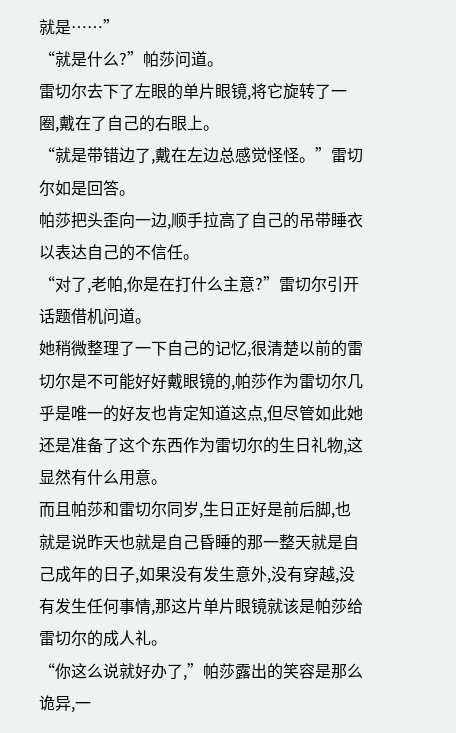就是……”
“就是什么?”帕莎问道。
雷切尔去下了左眼的单片眼镜,将它旋转了一圈,戴在了自己的右眼上。
“就是带错边了,戴在左边总感觉怪怪。”雷切尔如是回答。
帕莎把头歪向一边,顺手拉高了自己的吊带睡衣以表达自己的不信任。
“对了,老帕,你是在打什么主意?”雷切尔引开话题借机问道。
她稍微整理了一下自己的记忆,很清楚以前的雷切尔是不可能好好戴眼镜的,帕莎作为雷切尔几乎是唯一的好友也肯定知道这点,但尽管如此她还是准备了这个东西作为雷切尔的生日礼物,这显然有什么用意。
而且帕莎和雷切尔同岁,生日正好是前后脚,也就是说昨天也就是自己昏睡的那一整天就是自己成年的日子,如果没有发生意外,没有穿越,没有发生任何事情,那这片单片眼镜就该是帕莎给雷切尔的成人礼。
“你这么说就好办了,”帕莎露出的笑容是那么诡异,一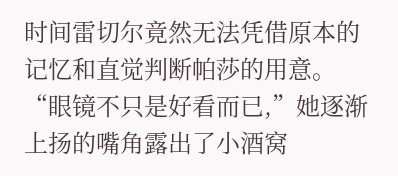时间雷切尔竟然无法凭借原本的记忆和直觉判断帕莎的用意。
“眼镜不只是好看而已,”她逐渐上扬的嘴角露出了小酒窝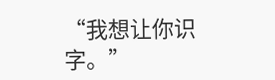“我想让你识字。”